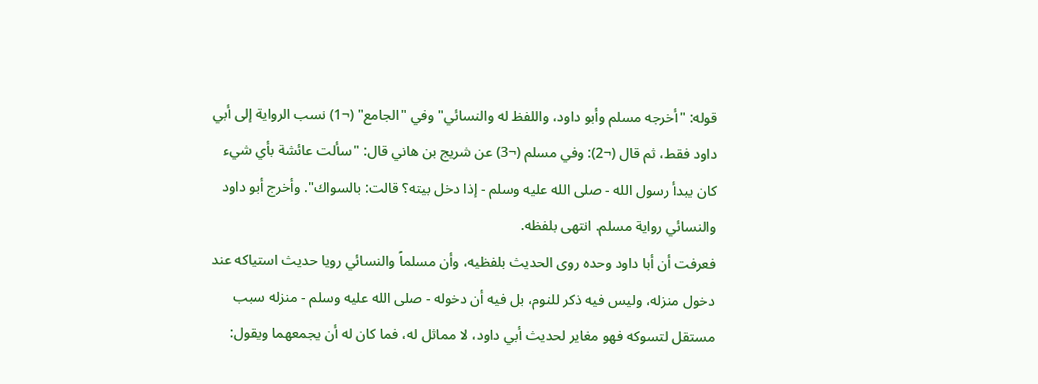قوله: "أخرجه مسلم وأبو داود، واللفظ له والنسائي" وفي "الجامع" (¬1) نسب الرواية إلى أبي داود فقط، ثم قال (¬2): وفي مسلم (¬3) عن شريج بن هاني قال: "سألت عائشة بأي شيء كان يبدأ رسول الله - صلى الله عليه وسلم - إذا دخل بيته؟ قالت: بالسواك". وأخرج أبو داود والنسائي رواية مسلم. انتهى بلفظه.
فعرفت أن أبا داود وحده روى الحديث بلفظيه، وأن مسلماً والنسائي رويا حديث استياكه عند دخول منزله، وليس فيه ذكر للنوم، بل فيه أن دخوله - صلى الله عليه وسلم - منزله سبب مستقل لتسوكه فهو مغاير لحديث أبي داود، لا مماثل له، فما كان له أن يجمعهما ويقول: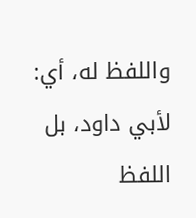واللفظ له، أي: لأبي داود، بل اللفظ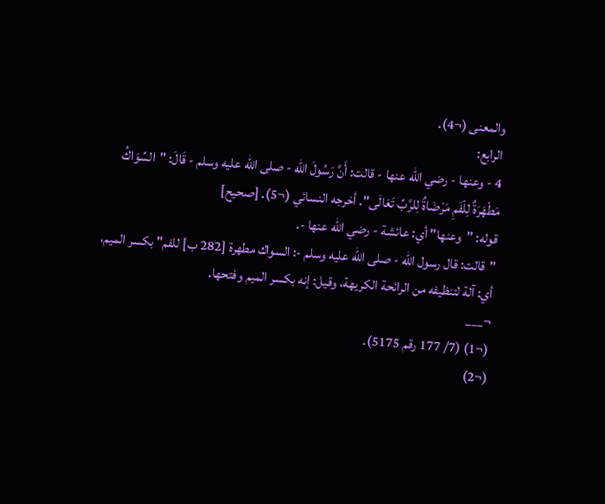والمعنى (¬4).
الرابع:
4 - وعنها - رضي الله عنها - قالت: أَنَّ رَسُولَ الله - صلى الله عليه وسلم - قَالَ: "السِّوَاكُ مَطْهَرَةٌ لِلْفَمِ مَرْضَاةٌ لِلرَّبِّ تَعَالَى". أخرجه النسائي (¬5). [صحيح]
قوله: "وعنها" أي: عائشة - رضي الله عنها -.
"قالت: قال رسول الله - صلى الله عليه وسلم -: السواك مطهرة [282 ب] للفم" بكسر الميم، أي: آلة لتنظيفه من الرائحة الكريهة، وقيل: إنه بكسر الميم وفتحها.
¬___
(¬1) (7/ 177 رقم 5175).
(¬2)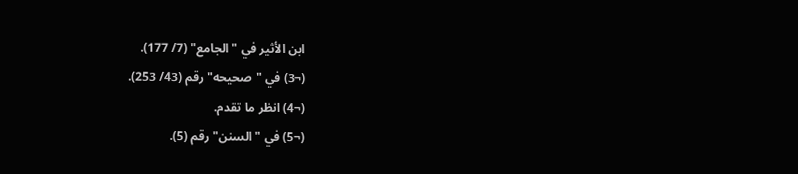ابن الأثير في "الجامع" (7/ 177).
(¬3) في "صحيحه" رقم (43/ 253).
(¬4) انظر ما تقدم.
(¬5) في "السنن" رقم (5).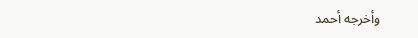وأخرجه أحمد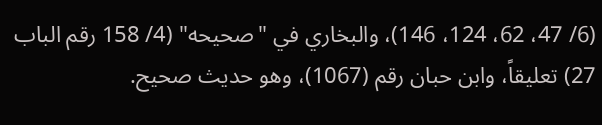(6/ 47، 62، 124، 146)، والبخاري في "صحيحه" (4/ 158 رقم الباب 27) تعليقاً، وابن حبان رقم (1067)، وهو حديث صحيح.